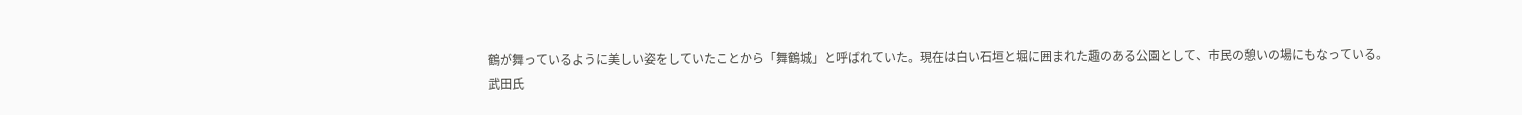鶴が舞っているように美しい姿をしていたことから「舞鶴城」と呼ばれていた。現在は白い石垣と堀に囲まれた趣のある公園として、市民の憩いの場にもなっている。
武田氏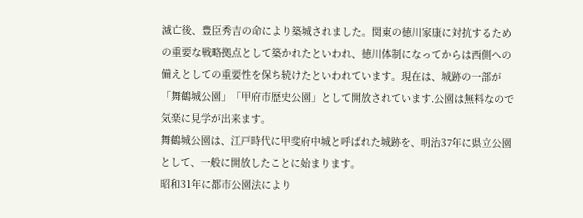滅亡後、豊臣秀吉の命により築城されました。関東の徳川家康に対抗するための重要な戦略拠点として築かれたといわれ、徳川体制になってからは西側への備えとしての重要性を保ち続けたといわれています。現在は、城跡の一部が「舞鶴城公園」「甲府市歴史公園」として開放されています.公園は無料なので気楽に見学が出来ます。
舞鶴城公園は、江戸時代に甲斐府中城と呼ばれた城跡を、明治37年に県立公園として、一般に開放したことに始まります。
昭和31年に都市公園法により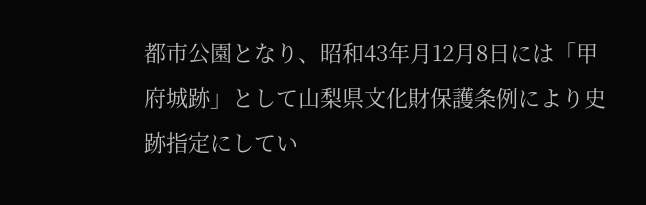都市公園となり、昭和43年月12月8日には「甲府城跡」として山梨県文化財保護条例により史跡指定にしてい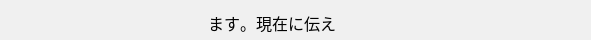ます。現在に伝え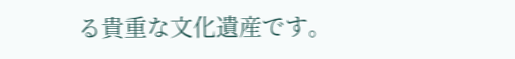る貴重な文化遺産です。